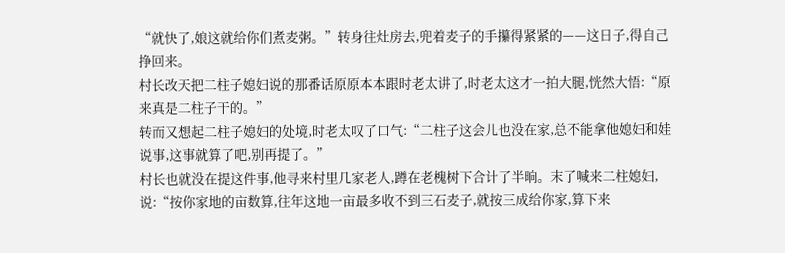“就快了,娘这就给你们煮麦粥。”转身往灶房去,兜着麦子的手攥得紧紧的——这日子,得自己挣回来。
村长改天把二柱子媳妇说的那番话原原本本跟时老太讲了,时老太这才一拍大腿,恍然大悟:“原来真是二柱子干的。”
转而又想起二柱子媳妇的处境,时老太叹了口气:“二柱子这会儿也没在家,总不能拿他媳妇和娃说事,这事就算了吧,别再提了。”
村长也就没在提这件事,他寻来村里几家老人,蹲在老槐树下合计了半晌。末了喊来二柱媳妇,说:“按你家地的亩数算,往年这地一亩最多收不到三石麦子,就按三成给你家,算下来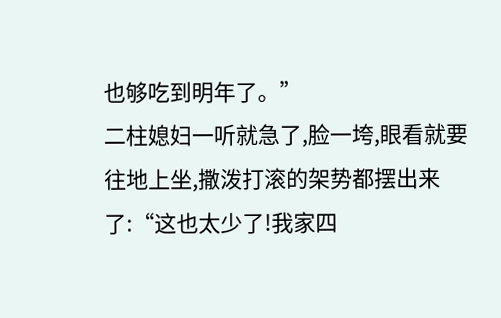也够吃到明年了。”
二柱媳妇一听就急了,脸一垮,眼看就要往地上坐,撒泼打滚的架势都摆出来了:“这也太少了!我家四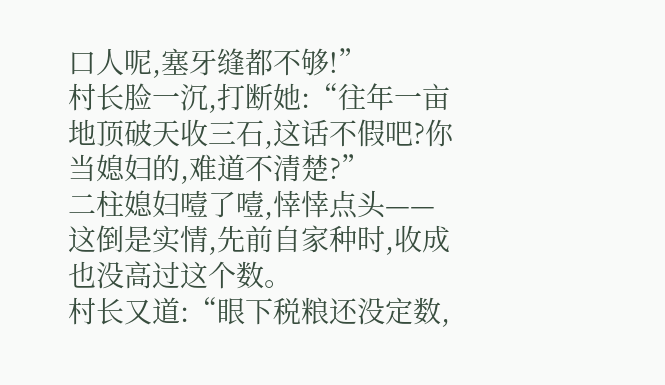口人呢,塞牙缝都不够!”
村长脸一沉,打断她:“往年一亩地顶破天收三石,这话不假吧?你当媳妇的,难道不清楚?”
二柱媳妇噎了噎,悻悻点头——这倒是实情,先前自家种时,收成也没高过这个数。
村长又道:“眼下税粮还没定数,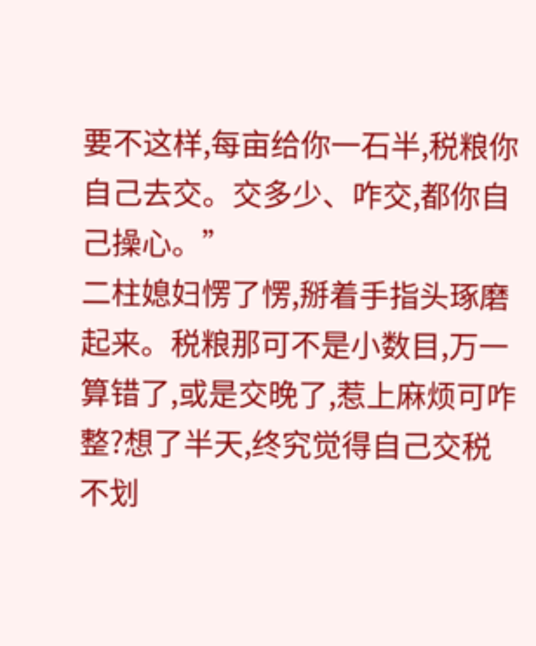要不这样,每亩给你一石半,税粮你自己去交。交多少、咋交,都你自己操心。”
二柱媳妇愣了愣,掰着手指头琢磨起来。税粮那可不是小数目,万一算错了,或是交晚了,惹上麻烦可咋整?想了半天,终究觉得自己交税不划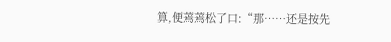算,便蔫蔫松了口:“那……还是按先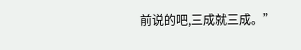前说的吧,三成就三成。”